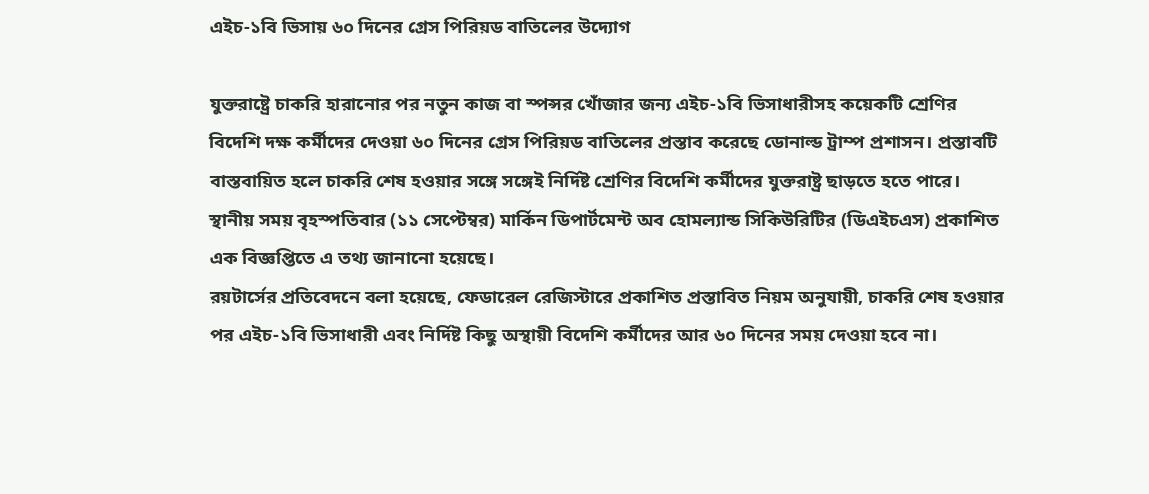এইচ-১বি ভিসায় ৬০ দিনের গ্রেস পিরিয়ড বাতিলের উদ্যোগ

যুক্তরাষ্ট্রে চাকরি হারানোর পর নতুন কাজ বা স্পন্সর খোঁজার জন্য এইচ-১বি ভিসাধারীসহ কয়েকটি শ্রেণির বিদেশি দক্ষ কর্মীদের দেওয়া ৬০ দিনের গ্রেস পিরিয়ড বাতিলের প্রস্তাব করেছে ডোনাল্ড ট্রাম্প প্রশাসন। প্রস্তাবটি বাস্তবায়িত হলে চাকরি শেষ হওয়ার সঙ্গে সঙ্গেই নির্দিষ্ট শ্রেণির বিদেশি কর্মীদের যুক্তরাষ্ট্র ছাড়তে হতে পারে।
স্থানীয় সময় বৃহস্পতিবার (১১ সেপ্টেম্বর) মার্কিন ডিপার্টমেন্ট অব হোমল্যান্ড সিকিউরিটির (ডিএইচএস) প্রকাশিত এক বিজ্ঞপ্তিতে এ তথ্য জানানো হয়েছে।
রয়টার্সের প্রতিবেদনে বলা হয়েছে, ফেডারেল রেজিস্টারে প্রকাশিত প্রস্তাবিত নিয়ম অনুযায়ী, চাকরি শেষ হওয়ার পর এইচ-১বি ভিসাধারী এবং নির্দিষ্ট কিছু অস্থায়ী বিদেশি কর্মীদের আর ৬০ দিনের সময় দেওয়া হবে না।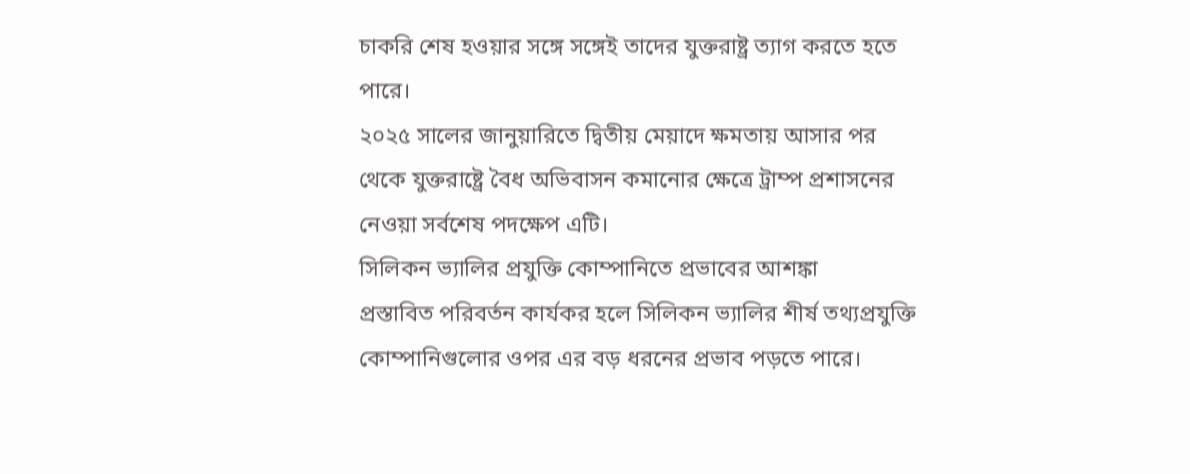চাকরি শেষ হওয়ার সঙ্গে সঙ্গেই তাদের যুক্তরাষ্ট্র ত্যাগ করতে হতে পারে।
২০২৫ সালের জানুয়ারিতে দ্বিতীয় মেয়াদে ক্ষমতায় আসার পর থেকে যুক্তরাষ্ট্রে বৈধ অভিবাসন কমানোর ক্ষেত্রে ট্রাম্প প্রশাসনের নেওয়া সর্বশেষ পদক্ষেপ এটি।
সিলিকন ভ্যালির প্রযুক্তি কোম্পানিতে প্রভাবের আশঙ্কা
প্রস্তাবিত পরিবর্তন কার্যকর হলে সিলিকন ভ্যালির শীর্ষ তথ্যপ্রযুক্তি কোম্পানিগুলোর ওপর এর বড় ধরনের প্রভাব পড়তে পারে।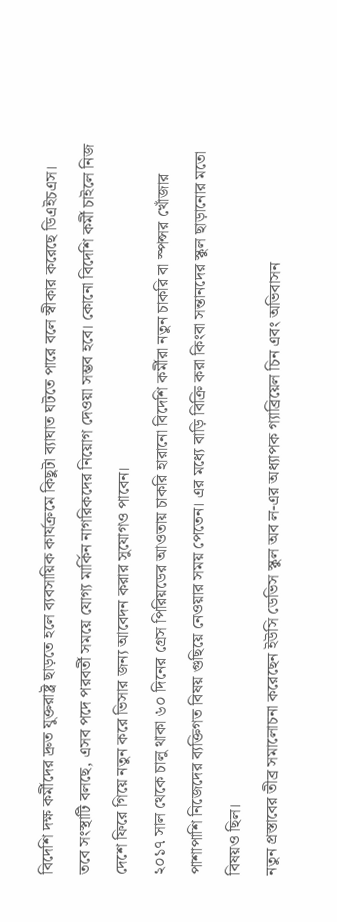বিদেশি দক্ষ কর্মীদের দ্রুত যুক্তরাষ্ট্র ছাড়তে হলে ব্যবসায়িক কার্যক্রমে কিছুটা ব্যাঘাত ঘটতে পারে বলে স্বীকার করেছে ডিএইচএস।
তবে সংস্থাটি বলছে, এসব পদে পরবর্তী সময়ে যোগ্য মার্কিন নাগরিকদের নিয়োগ দেওয়া সম্ভব হবে। কোনো বিদেশি কর্মী চাইলে নিজ দেশে ফিরে গিয়ে নতুন করে ভিসার জন্য আবেদন করার সুযোগও পাবেন।
২০১৭ সাল থেকে চালু থাকা ৬০ দিনের গ্রেস পিরিয়ডের আওতায় চাকরি হারানো বিদেশি কর্মীরা নতুন চাকরি বা স্পন্সর খোঁজার পাশাপাশি নিজেদের ব্যক্তিগত বিষয় গুছিয়ে নেওয়ার সময় পেতেন। এর মধ্যে বাড়ি বিক্রি করা কিংবা সন্তানদের স্কুল ছাড়ানোর মতো বিষয়ও ছিল।
নতুন প্রস্তাবের তীব্র সমালোচনা করেছেন ইউসি ডেভিস স্কুল অব ল-এর অধ্যাপক গ্যাব্রিয়েল চিন এবং অভিবাসন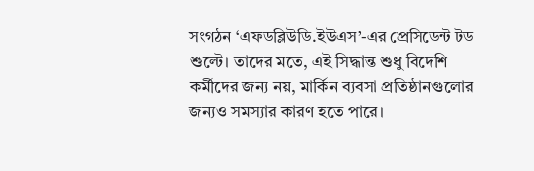সংগঠন ‘এফডব্লিউডি.ইউএস’-এর প্রেসিডেন্ট টড শুল্টে। তাদের মতে, এই সিদ্ধান্ত শুধু বিদেশি কর্মীদের জন্য নয়, মার্কিন ব্যবসা প্রতিষ্ঠানগুলোর জন্যও সমস্যার কারণ হতে পারে।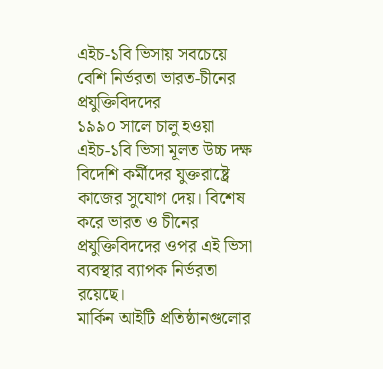এইচ-১বি ভিসায় সবচেয়ে বেশি নির্ভরতা ভারত-চীনের প্রযুক্তিবিদদের
১৯৯০ সালে চালু হওয়া এইচ-১বি ভিসা মূলত উচ্চ দক্ষ বিদেশি কর্মীদের যুক্তরাষ্ট্রে কাজের সুযোগ দেয়। বিশেষ করে ভারত ও চীনের প্রযুক্তিবিদদের ওপর এই ভিসা ব্যবস্থার ব্যাপক নির্ভরতা রয়েছে।
মার্কিন আইটি প্রতিষ্ঠানগুলোর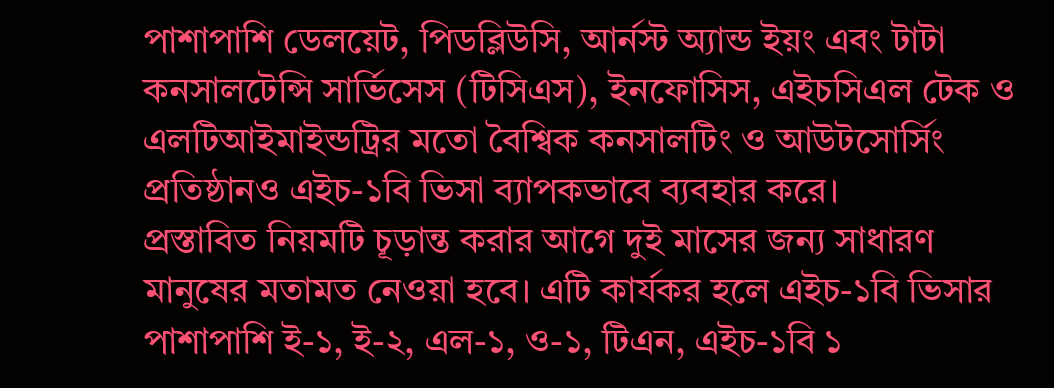পাশাপাশি ডেলয়েট, পিডব্লিউসি, আর্নস্ট অ্যান্ড ইয়ং এবং টাটা কনসালটেন্সি সার্ভিসেস (টিসিএস), ইনফোসিস, এইচসিএল টেক ও এলটিআইমাইন্ডট্রির মতো বৈশ্বিক কনসালটিং ও আউটসোর্সিং প্রতিষ্ঠানও এইচ-১বি ভিসা ব্যাপকভাবে ব্যবহার করে।
প্রস্তাবিত নিয়মটি চূড়ান্ত করার আগে দুই মাসের জন্য সাধারণ মানুষের মতামত নেওয়া হবে। এটি কার্যকর হলে এইচ-১বি ভিসার পাশাপাশি ই-১, ই-২, এল-১, ও-১, টিএন, এইচ-১বি ১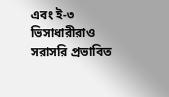এবং ই-৩ ভিসাধারীরাও সরাসরি প্রভাবিত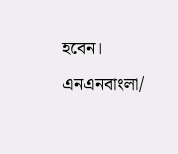হবেন।
এনএনবাংলা/